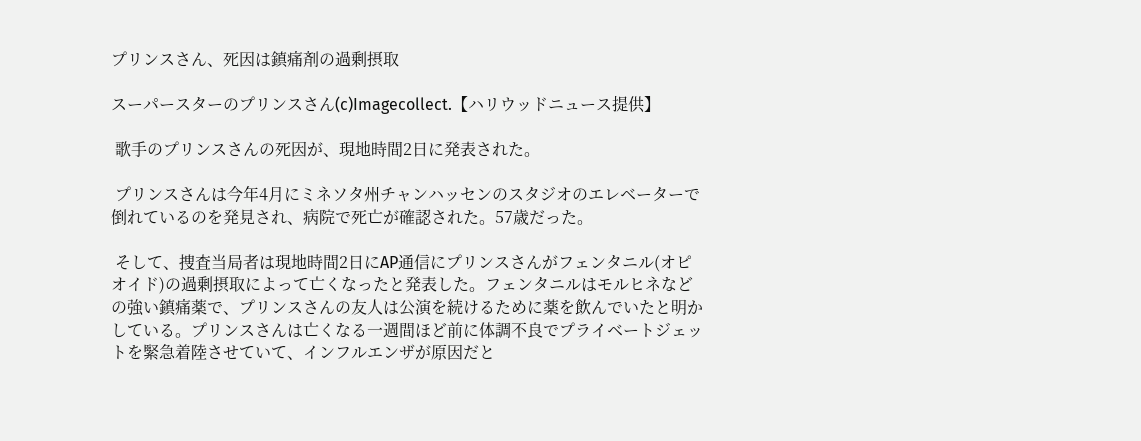プリンスさん、死因は鎮痛剤の過剰摂取

スーパースターのプリンスさん(c)Imagecollect.【ハリウッドニュース提供】

 歌手のプリンスさんの死因が、現地時間2日に発表された。

 プリンスさんは今年4月にミネソタ州チャンハッセンのスタジオのエレベーターで倒れているのを発見され、病院で死亡が確認された。57歳だった。

 そして、捜査当局者は現地時間2日にAP通信にプリンスさんがフェンタニル(オピオイド)の過剰摂取によって亡くなったと発表した。フェンタニルはモルヒネなどの強い鎮痛薬で、プリンスさんの友人は公演を続けるために薬を飲んでいたと明かしている。プリンスさんは亡くなる一週間ほど前に体調不良でプライベートジェットを緊急着陸させていて、インフルエンザが原因だと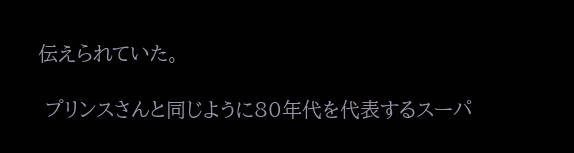伝えられていた。

 プリンスさんと同じように80年代を代表するスーパ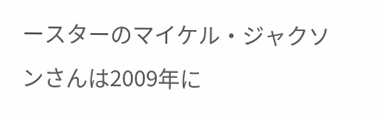ースターのマイケル・ジャクソンさんは2009年に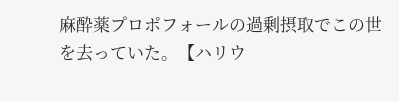麻酔薬プロポフォールの過剰摂取でこの世を去っていた。【ハリウ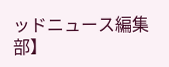ッドニュース編集部】